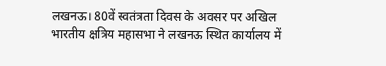लखनऊ। 80वें स्वतंत्रता दिवस के अवसर पर अखिल भारतीय क्षत्रिय महासभा ने लखनऊ स्थित कार्यालय में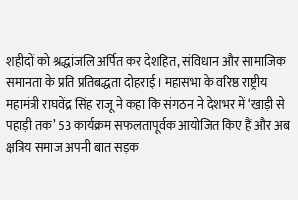शहीदों को श्रद्धांजलि अर्पित कर देशहित, संविधान और सामाजिक समानता के प्रति प्रतिबद्धता दोहराई। महासभा के वरिष्ठ राष्ट्रीय महामंत्री राघवेंद्र सिंह राजू ने कहा कि संगठन ने देशभर में ‘खाड़ी से पहाड़ी तक’ 53 कार्यक्रम सफलतापूर्वक आयोजित किए हैं और अब क्षत्रिय समाज अपनी बात सड़क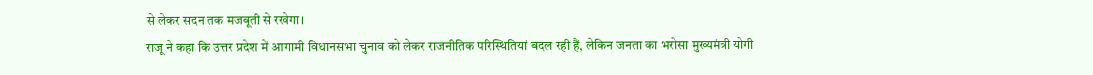से लेकर सदन तक मजबूती से रखेगा।
राजू ने कहा कि उत्तर प्रदेश में आगामी विधानसभा चुनाव को लेकर राजनीतिक परिस्थितियां बदल रही हैं, लेकिन जनता का भरोसा मुख्यमंत्री योगी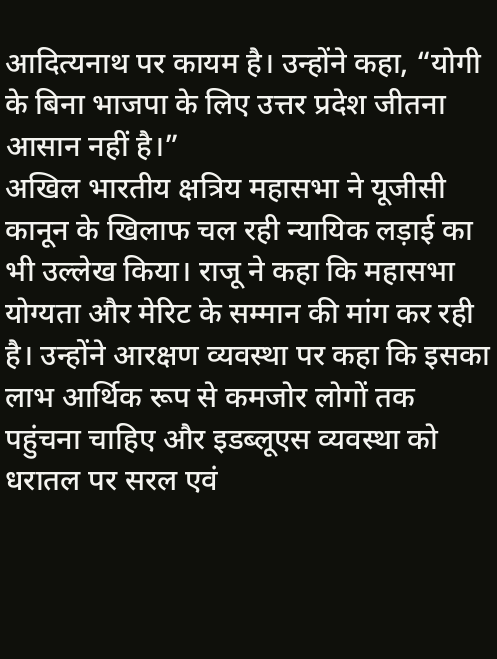आदित्यनाथ पर कायम है। उन्होंने कहा, “योगी के बिना भाजपा के लिए उत्तर प्रदेश जीतना आसान नहीं है।”
अखिल भारतीय क्षत्रिय महासभा ने यूजीसी कानून के खिलाफ चल रही न्यायिक लड़ाई का भी उल्लेख किया। राजू ने कहा कि महासभा योग्यता और मेरिट के सम्मान की मांग कर रही है। उन्होंने आरक्षण व्यवस्था पर कहा कि इसका लाभ आर्थिक रूप से कमजोर लोगों तक पहुंचना चाहिए और इडब्लूएस व्यवस्था को धरातल पर सरल एवं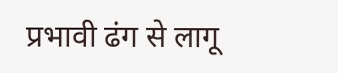प्रभावी ढंग से लागू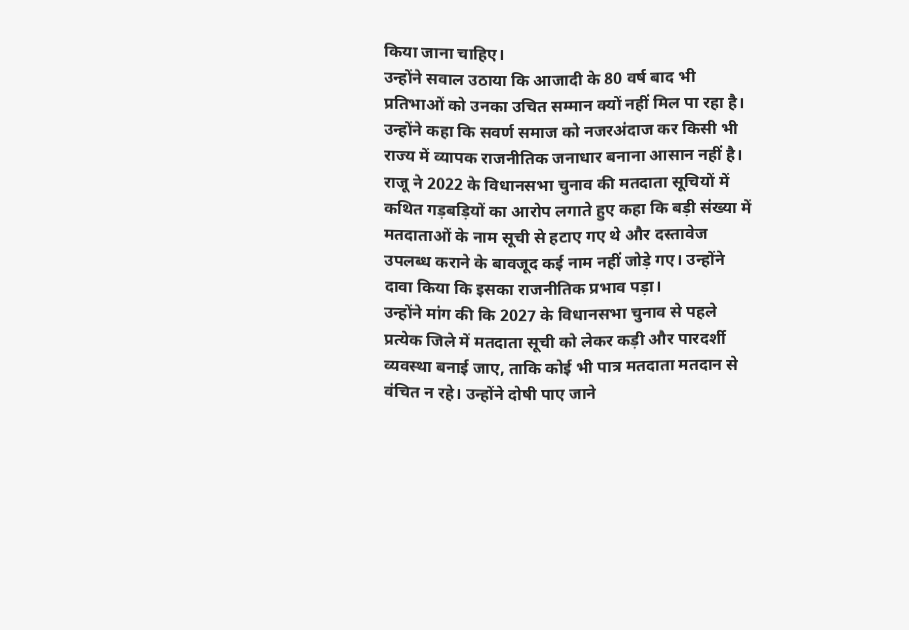किया जाना चाहिए।
उन्होंने सवाल उठाया कि आजादी के 80 वर्ष बाद भी प्रतिभाओं को उनका उचित सम्मान क्यों नहीं मिल पा रहा है। उन्होंने कहा कि सवर्ण समाज को नजरअंदाज कर किसी भी राज्य में व्यापक राजनीतिक जनाधार बनाना आसान नहीं है।
राजू ने 2022 के विधानसभा चुनाव की मतदाता सूचियों में कथित गड़बड़ियों का आरोप लगाते हुए कहा कि बड़ी संख्या में मतदाताओं के नाम सूची से हटाए गए थे और दस्तावेज उपलब्ध कराने के बावजूद कई नाम नहीं जोड़े गए। उन्होंने दावा किया कि इसका राजनीतिक प्रभाव पड़ा।
उन्होंने मांग की कि 2027 के विधानसभा चुनाव से पहले प्रत्येक जिले में मतदाता सूची को लेकर कड़ी और पारदर्शी व्यवस्था बनाई जाए, ताकि कोई भी पात्र मतदाता मतदान से वंचित न रहे। उन्होंने दोषी पाए जाने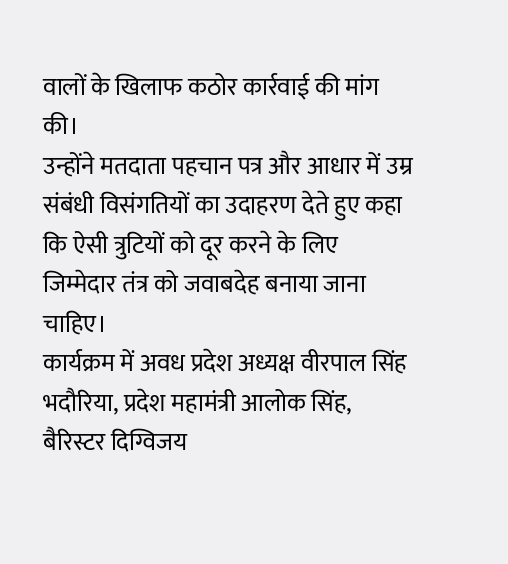वालों के खिलाफ कठोर कार्रवाई की मांग की।
उन्होंने मतदाता पहचान पत्र और आधार में उम्र संबंधी विसंगतियों का उदाहरण देते हुए कहा कि ऐसी त्रुटियों को दूर करने के लिए जिम्मेदार तंत्र को जवाबदेह बनाया जाना चाहिए।
कार्यक्रम में अवध प्रदेश अध्यक्ष वीरपाल सिंह भदौरिया, प्रदेश महामंत्री आलोक सिंह, बैरिस्टर दिग्विजय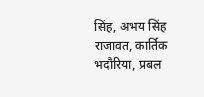सिंह, अभय सिंह राजावत, कार्तिक भदौरिया, प्रबल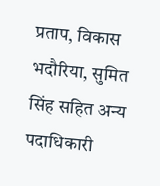प्रताप, विकास भदौरिया, सुमित सिंह सहित अन्य पदाधिकारी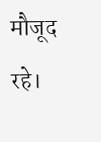मौजूद रहे।